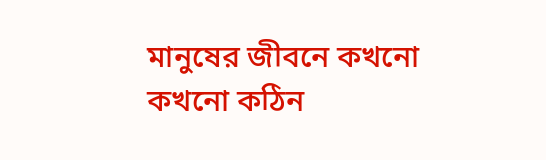মানুষের জীবনে কখনো কখনো কঠিন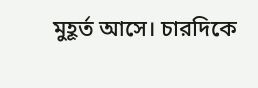মুহূর্ত আসে। চারদিকে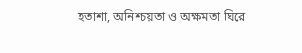হতাশা, অনিশ্চয়তা ও অক্ষমতা ঘিরে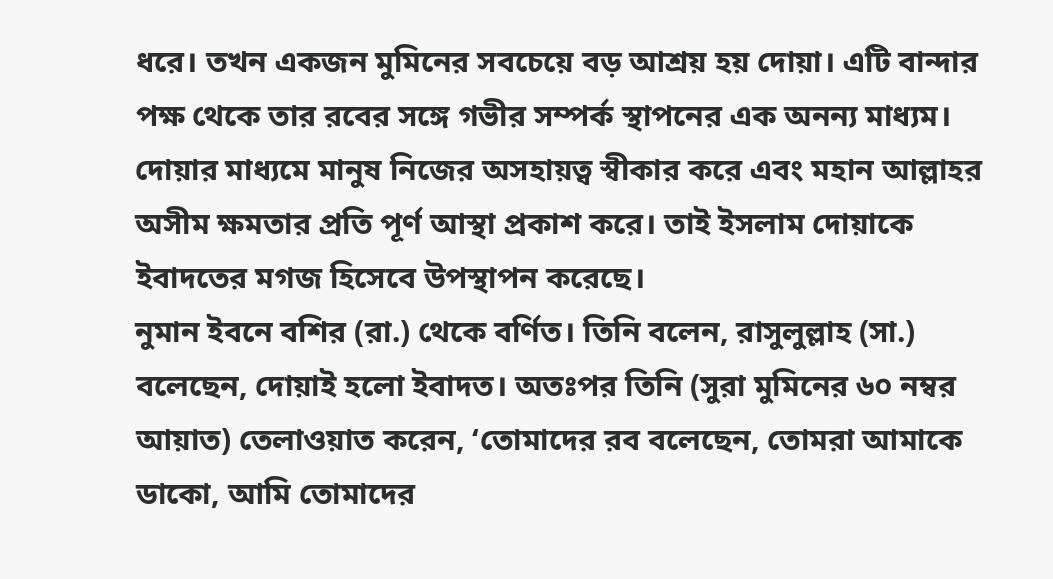ধরে। তখন একজন মুমিনের সবচেয়ে বড় আশ্রয় হয় দোয়া। এটি বান্দার পক্ষ থেকে তার রবের সঙ্গে গভীর সম্পর্ক স্থাপনের এক অনন্য মাধ্যম। দোয়ার মাধ্যমে মানুষ নিজের অসহায়ত্ব স্বীকার করে এবং মহান আল্লাহর অসীম ক্ষমতার প্রতি পূর্ণ আস্থা প্রকাশ করে। তাই ইসলাম দোয়াকে ইবাদতের মগজ হিসেবে উপস্থাপন করেছে।
নুমান ইবনে বশির (রা.) থেকে বর্ণিত। তিনি বলেন, রাসুলুল্লাহ (সা.) বলেছেন, দোয়াই হলো ইবাদত। অতঃপর তিনি (সুরা মুমিনের ৬০ নম্বর আয়াত) তেলাওয়াত করেন, ‘তোমাদের রব বলেছেন, তোমরা আমাকে ডাকো, আমি তোমাদের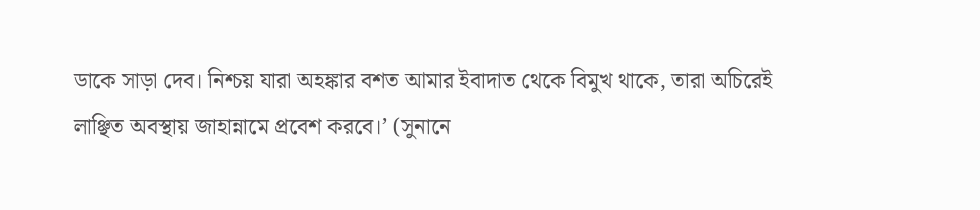ডাকে সাড়া দেব। নিশ্চয় যারা অহঙ্কার বশত আমার ইবাদাত থেকে বিমুখ থাকে, তারা অচিরেই লাঞ্ছিত অবস্থায় জাহান্নামে প্রবেশ করবে।’ (সুনানে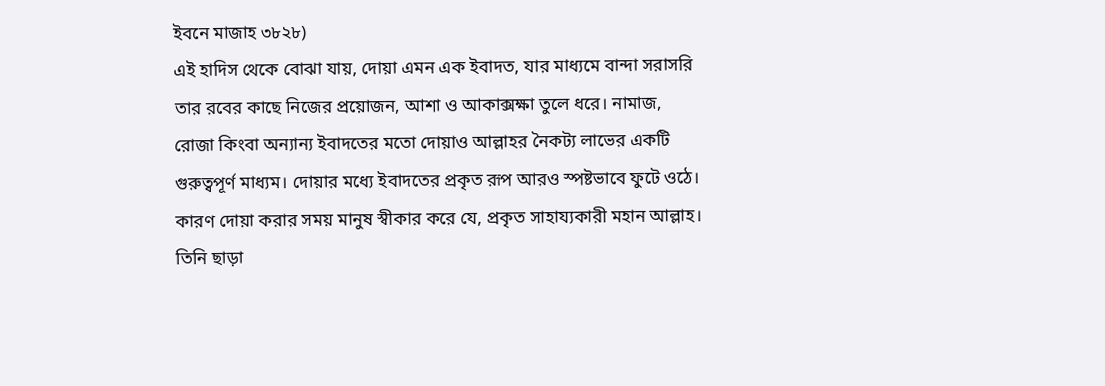ইবনে মাজাহ ৩৮২৮)
এই হাদিস থেকে বোঝা যায়, দোয়া এমন এক ইবাদত, যার মাধ্যমে বান্দা সরাসরি তার রবের কাছে নিজের প্রয়োজন, আশা ও আকাক্সক্ষা তুলে ধরে। নামাজ, রোজা কিংবা অন্যান্য ইবাদতের মতো দোয়াও আল্লাহর নৈকট্য লাভের একটি গুরুত্বপূর্ণ মাধ্যম। দোয়ার মধ্যে ইবাদতের প্রকৃত রূপ আরও স্পষ্টভাবে ফুটে ওঠে। কারণ দোয়া করার সময় মানুষ স্বীকার করে যে, প্রকৃত সাহায্যকারী মহান আল্লাহ। তিনি ছাড়া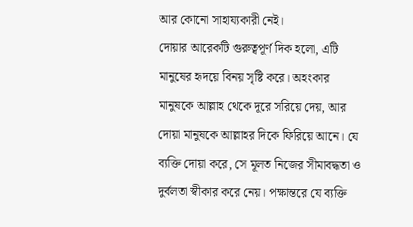আর কোনো সাহায্যকারী নেই।
দোয়ার আরেকটি গুরুত্বপূর্ণ দিক হলো, এটি মানুষের হৃদয়ে বিনয় সৃষ্টি করে। অহংকার মানুষকে আল্লাহ থেকে দূরে সরিয়ে দেয়, আর দোয়া মানুষকে আল্লাহর দিকে ফিরিয়ে আনে। যে ব্যক্তি দোয়া করে, সে মূলত নিজের সীমাবদ্ধতা ও দুর্বলতা স্বীকার করে নেয়। পক্ষান্তরে যে ব্যক্তি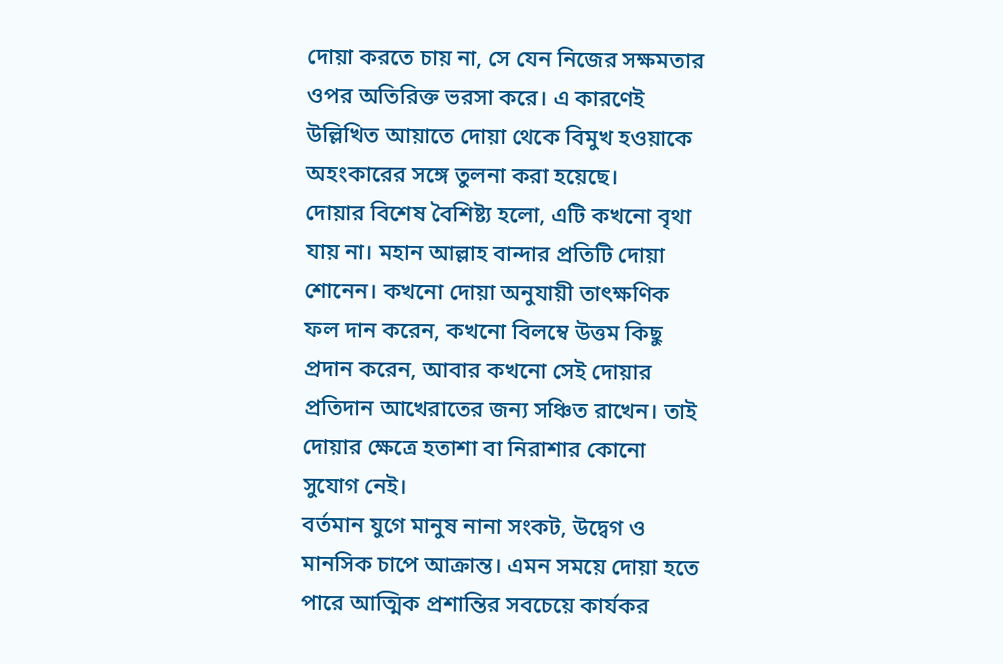দোয়া করতে চায় না, সে যেন নিজের সক্ষমতার ওপর অতিরিক্ত ভরসা করে। এ কারণেই উল্লিখিত আয়াতে দোয়া থেকে বিমুখ হওয়াকে অহংকারের সঙ্গে তুলনা করা হয়েছে।
দোয়ার বিশেষ বৈশিষ্ট্য হলো, এটি কখনো বৃথা যায় না। মহান আল্লাহ বান্দার প্রতিটি দোয়া শোনেন। কখনো দোয়া অনুযায়ী তাৎক্ষণিক ফল দান করেন, কখনো বিলম্বে উত্তম কিছু প্রদান করেন, আবার কখনো সেই দোয়ার প্রতিদান আখেরাতের জন্য সঞ্চিত রাখেন। তাই দোয়ার ক্ষেত্রে হতাশা বা নিরাশার কোনো সুযোগ নেই।
বর্তমান যুগে মানুষ নানা সংকট, উদ্বেগ ও মানসিক চাপে আক্রান্ত। এমন সময়ে দোয়া হতে পারে আত্মিক প্রশান্তির সবচেয়ে কার্যকর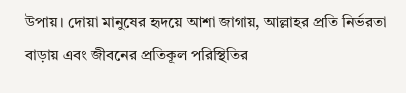উপায়। দোয়া মানুষের হৃদয়ে আশা জাগায়, আল্লাহর প্রতি নির্ভরতা বাড়ায় এবং জীবনের প্রতিকূল পরিস্থিতির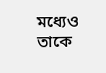মধ্যেও তাকে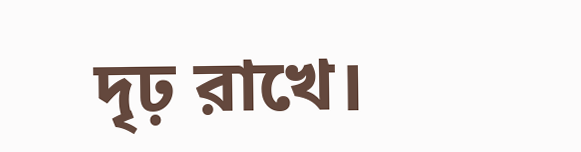দৃঢ় রাখে।